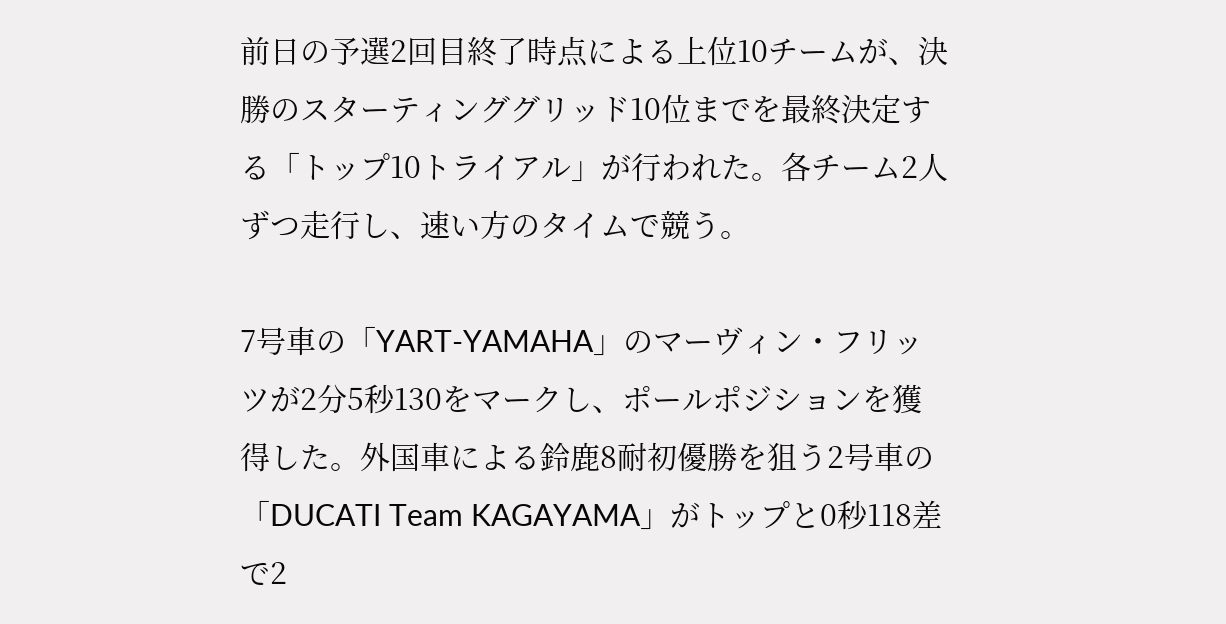前日の予選2回目終了時点による上位10チームが、決勝のスターティンググリッド10位までを最終決定する「トップ10トライアル」が行われた。各チーム2人ずつ走行し、速い方のタイムで競う。

7号車の「YART-YAMAHA」のマーヴィン・フリッツが2分5秒130をマークし、ポールポジションを獲得した。外国車による鈴鹿8耐初優勝を狙う2号車の「DUCATI Team KAGAYAMA」がトップと0秒118差で2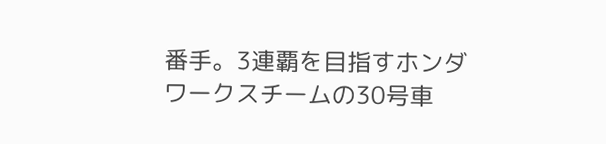番手。3連覇を目指すホンダワークスチームの30号車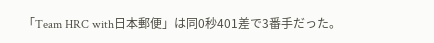「Team HRC with日本郵便」は同0秒401差で3番手だった。